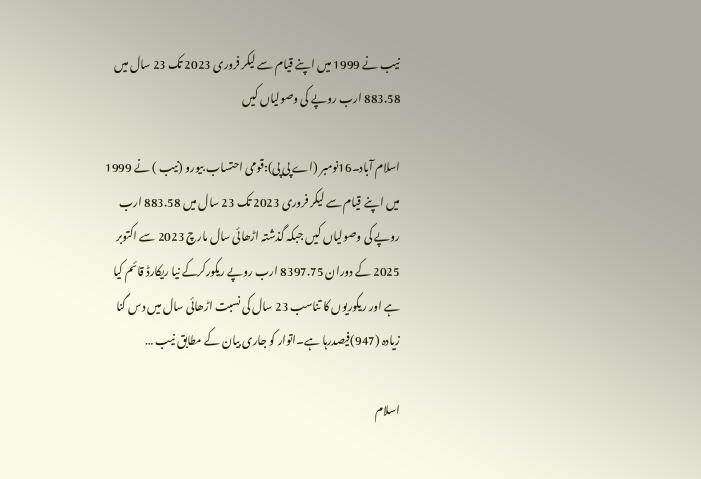نیب نے 1999 میں اپنے قیام سے لیکر فروری 2023 تک 23 سال میں 883.58 ارب روپے کی وصولیاں کیں

اسلام آباد۔16نومبر (اے پی پی):قومی احتساب بیورو (نیب ) نے 1999 میں اپنے قیام سے لیکر فروری 2023 تک 23 سال میں 883.58 ارب روپے کی وصولیاں کیں جبکہ گذشتہ اڑھائی سال مارچ 2023 سے اکتوبر 2025 کے دوران 8397.75 ارب روپے ریکورکرکے نیا ریکارڈ قائم کیا ہے اور ریکوریوں کا تناسب 23 سال کی نسبت اڑھائی سال میں دس گنا زیادہ (947)فیصدرہا ہے۔اتوار کو جاری بیان کے مطابق نیب …

اسلام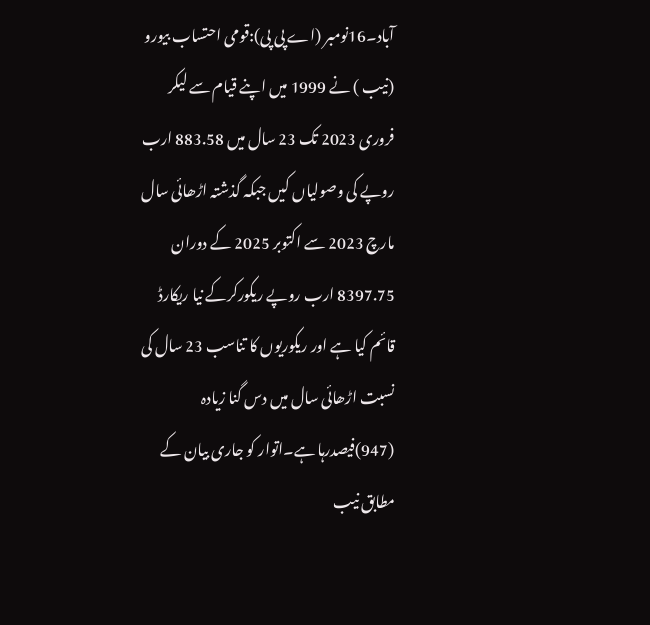آباد۔16نومبر (اے پی پی):قومی احتساب بیورو (نیب ) نے 1999 میں اپنے قیام سے لیکر فروری 2023 تک 23 سال میں 883.58 ارب روپے کی وصولیاں کیں جبکہ گذشتہ اڑھائی سال مارچ 2023 سے اکتوبر 2025 کے دوران 8397.75 ارب روپے ریکورکرکے نیا ریکارڈ قائم کیا ہے اور ریکوریوں کا تناسب 23 سال کی نسبت اڑھائی سال میں دس گنا زیادہ (947)فیصدرہا ہے۔اتوار کو جاری بیان کے مطابق نیب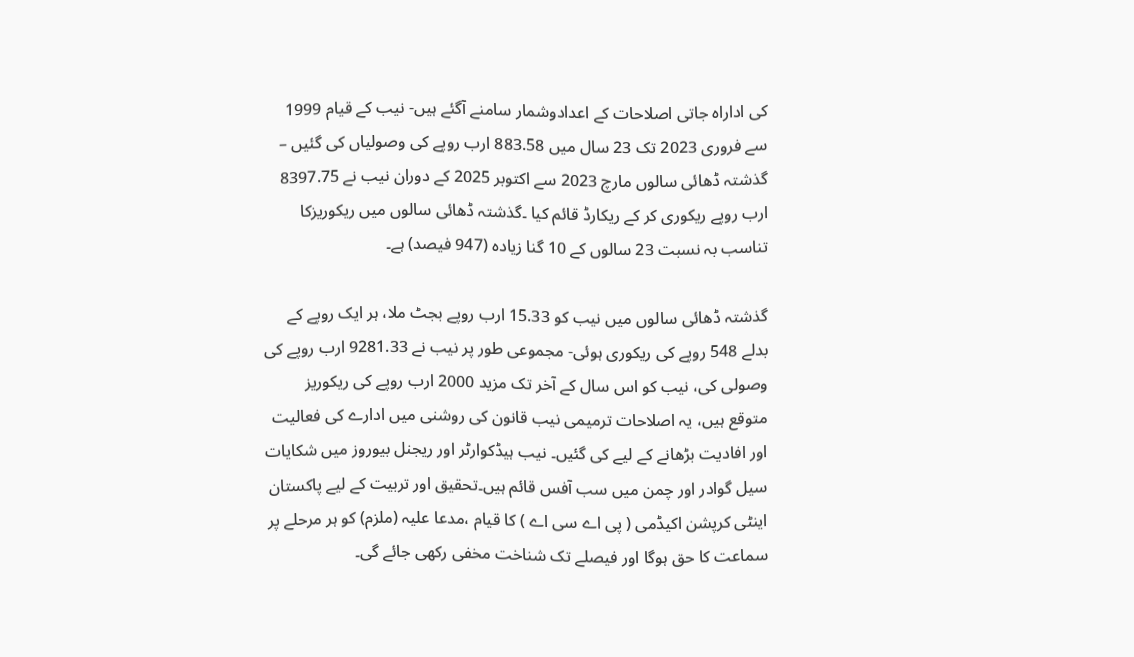کی اداراہ جاتی اصلاحات کے اعدادوشمار سامنے آگئے ہیں- نیب کے قیام 1999 سے فروری 2023 تک 23 سال میں 883.58 ارب روپے کی وصولیاں کی گئیں – گذشتہ ڈھائی سالوں مارچ 2023 سے اکتوبر 2025 کے دوران نیب نے 8397.75 ارب روپے ریکوری کر کے ریکارڈ قائم کیا ۔گذشتہ ڈھائی سالوں میں ریکوریزکا تناسب بہ نسبت 23 سالوں کے 10 گنا زیادہ (947 فیصد) ہے۔

گذشتہ ڈھائی سالوں میں نیب کو 15.33 ارب روپے بجٹ ملا، ہر ایک روپے کے بدلے 548 روپے کی ریکوری ہوئی- مجموعی طور پر نیب نے 9281.33 ارب روپے کی وصولی کی، نیب کو اس سال کے آخر تک مزید 2000 ارب روپے کی ریکوریز متوقع ہیں، یہ اصلاحات ترمیمی نیب قانون کی روشنی میں ادارے کی فعالیت اور افادیت بڑھانے کے لیے کی گئیں۔ نیب ہیڈکوارٹر اور ریجنل بیوروز میں شکایات سیل گوادر اور چمن میں سب آفس قائم ہیں۔تحقیق اور تربیت کے لیے پاکستان اینٹی کرپشن اکیڈمی ( پی اے سی اے ) کا قیام ،مدعا علیہ (ملزم) کو ہر مرحلے پر سماعت کا حق ہوگا اور فیصلے تک شناخت مخفی رکھی جائے گی۔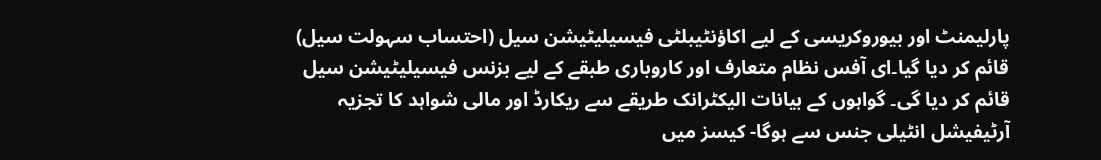پارلیمنٹ اور بیوروکریسی کے لیے اکاؤنٹیبلٹی فیسیلیٹیشن سیل (احتساب سہولت سیل) قائم کر دیا گیا۔ای آفس نظام متعارف اور کاروباری طبقے کے لیے بزنس فیسیلیٹیشن سیل قائم کر دیا گی۔ گواہوں کے بیانات الیکٹرانک طریقے سے ریکارڈ اور مالی شواہد کا تجزیہ آرٹیفیشل انٹیلی جنس سے ہوگا- کیسز میں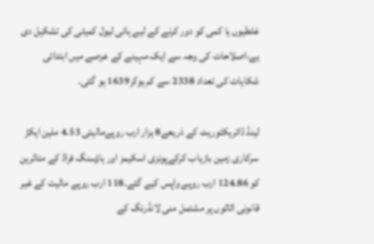غلطیوں یا کمی کو دور کرنے کے لیے ہائی لیول کمیٹی کی تشکیل دی ہے،اصلاحات کی وجہ سے ایک مہینے کے عرصے میں ابتدائی شکایات کی تعداد 2338 سے کم ہوکر1639 ہو گئی۔

لینڈ ڈائریکٹوریٹ کے ذریعے8 ہزار ارب روپےمالیتی 4.53 ملین ایکڑ سرکاری زمین بازیاب کرکےپونزی اسکیمز اور ہاؤسنگ فراڈ کے متاثرین کو 124.86 ارب روپے واپس کیے گئے۔118 ارب روپے مالیت کے غیر قانونی اثاثوں پر مشتمل منی لانڈرنگ کے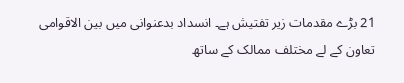21 بڑے مقدمات زیر تفتیش ہے۔ انسداد بدعنوانی میں بین الاقوامی تعاون کے لے مختلف ممالک کے ساتھ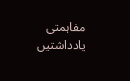مفاہمتی یادداشتیں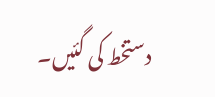دستخط کی گئیں۔